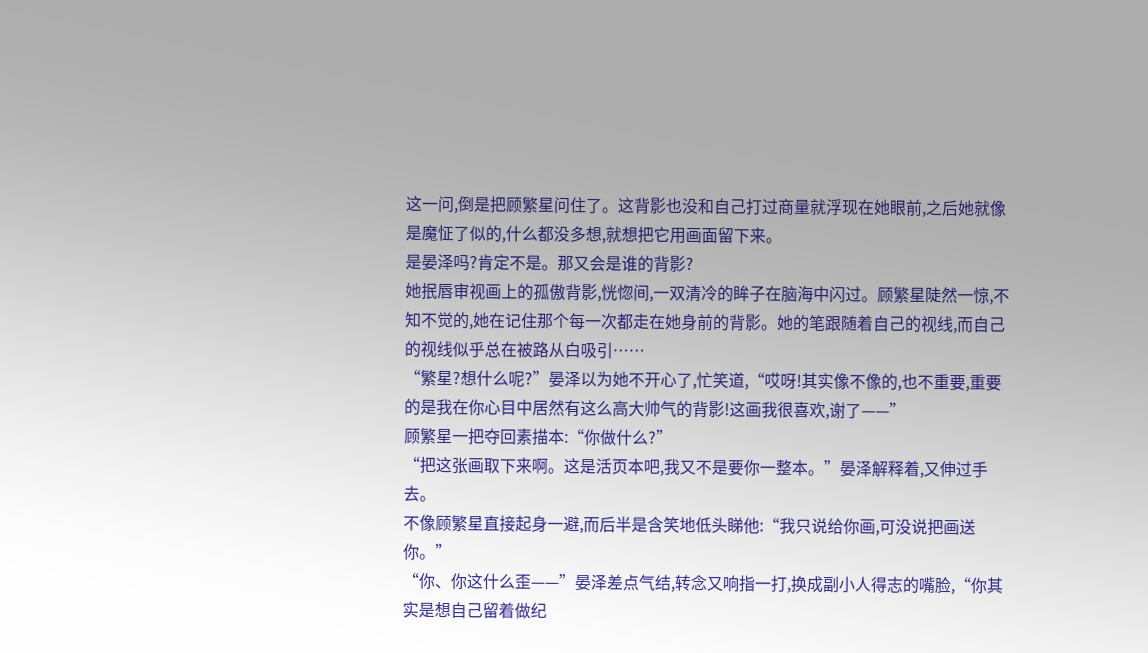这一问,倒是把顾繁星问住了。这背影也没和自己打过商量就浮现在她眼前,之后她就像是魔怔了似的,什么都没多想,就想把它用画面留下来。
是晏泽吗?肯定不是。那又会是谁的背影?
她抿唇审视画上的孤傲背影,恍惚间,一双清冷的眸子在脑海中闪过。顾繁星陡然一惊,不知不觉的,她在记住那个每一次都走在她身前的背影。她的笔跟随着自己的视线,而自己的视线似乎总在被路从白吸引……
“繁星?想什么呢?”晏泽以为她不开心了,忙笑道,“哎呀!其实像不像的,也不重要,重要的是我在你心目中居然有这么高大帅气的背影!这画我很喜欢,谢了——”
顾繁星一把夺回素描本:“你做什么?”
“把这张画取下来啊。这是活页本吧,我又不是要你一整本。”晏泽解释着,又伸过手去。
不像顾繁星直接起身一避,而后半是含笑地低头睇他:“我只说给你画,可没说把画送你。”
“你、你这什么歪——”晏泽差点气结,转念又响指一打,换成副小人得志的嘴脸,“你其实是想自己留着做纪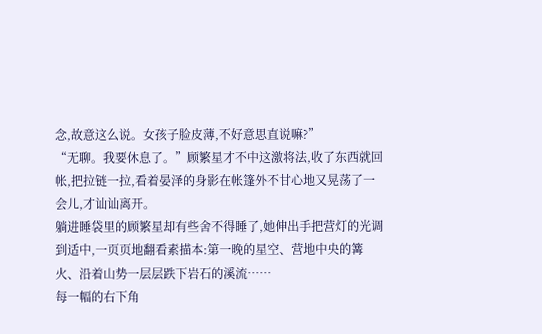念,故意这么说。女孩子脸皮薄,不好意思直说嘛?”
“无聊。我要休息了。”顾繁星才不中这激将法,收了东西就回帐,把拉链一拉,看着晏泽的身影在帐篷外不甘心地又晃荡了一会儿,才讪讪离开。
躺进睡袋里的顾繁星却有些舍不得睡了,她伸出手把营灯的光调到适中,一页页地翻看素描本:第一晚的星空、营地中央的篝火、沿着山势一层层跌下岩石的溪流……
每一幅的右下角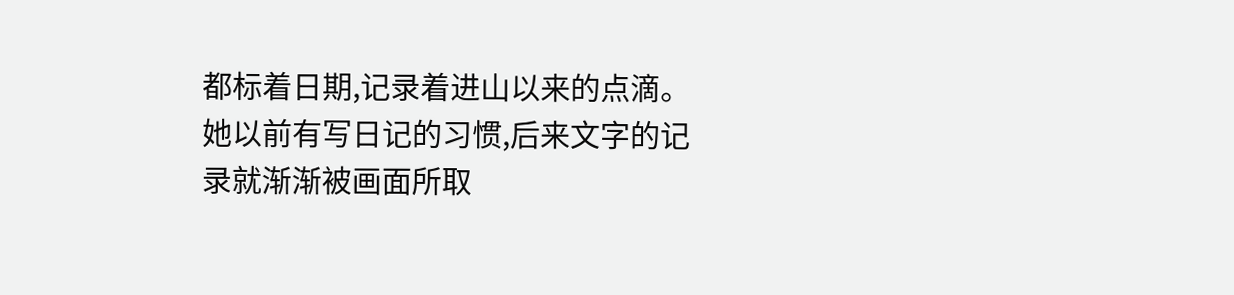都标着日期,记录着进山以来的点滴。她以前有写日记的习惯,后来文字的记录就渐渐被画面所取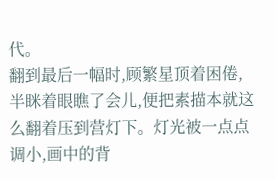代。
翻到最后一幅时,顾繁星顶着困倦,半眯着眼瞧了会儿,便把素描本就这么翻着压到营灯下。灯光被一点点调小,画中的背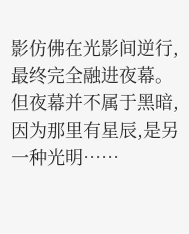影仿佛在光影间逆行,最终完全融进夜幕。但夜幕并不属于黑暗,因为那里有星辰,是另一种光明……